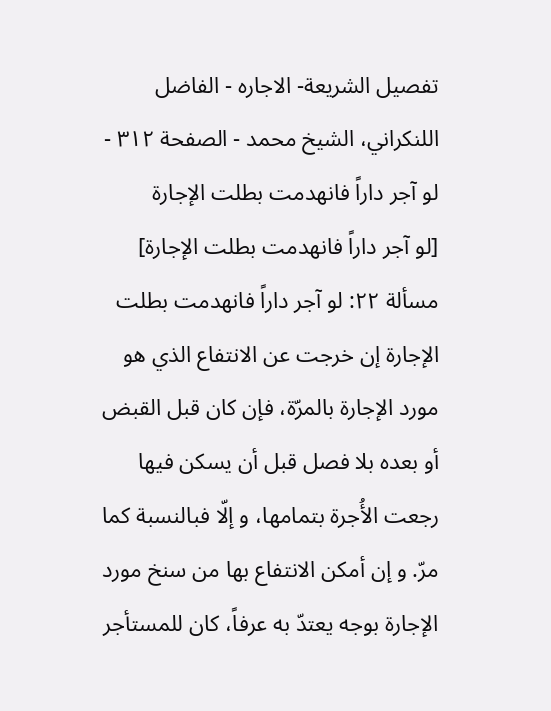تفصيل الشريعة- الاجاره - الفاضل اللنكراني، الشيخ محمد - الصفحة ٣١٢ - لو آجر داراً فانهدمت بطلت الإجارة
[لو آجر داراً فانهدمت بطلت الإجارة]
مسألة ٢٢: لو آجر داراً فانهدمت بطلت الإجارة إن خرجت عن الانتفاع الذي هو مورد الإجارة بالمرّة، فإن كان قبل القبض أو بعده بلا فصل قبل أن يسكن فيها رجعت الأُجرة بتمامها، و إلّا فبالنسبة كما مرّ. و إن أمكن الانتفاع بها من سنخ مورد الإجارة بوجه يعتدّ به عرفاً، كان للمستأجر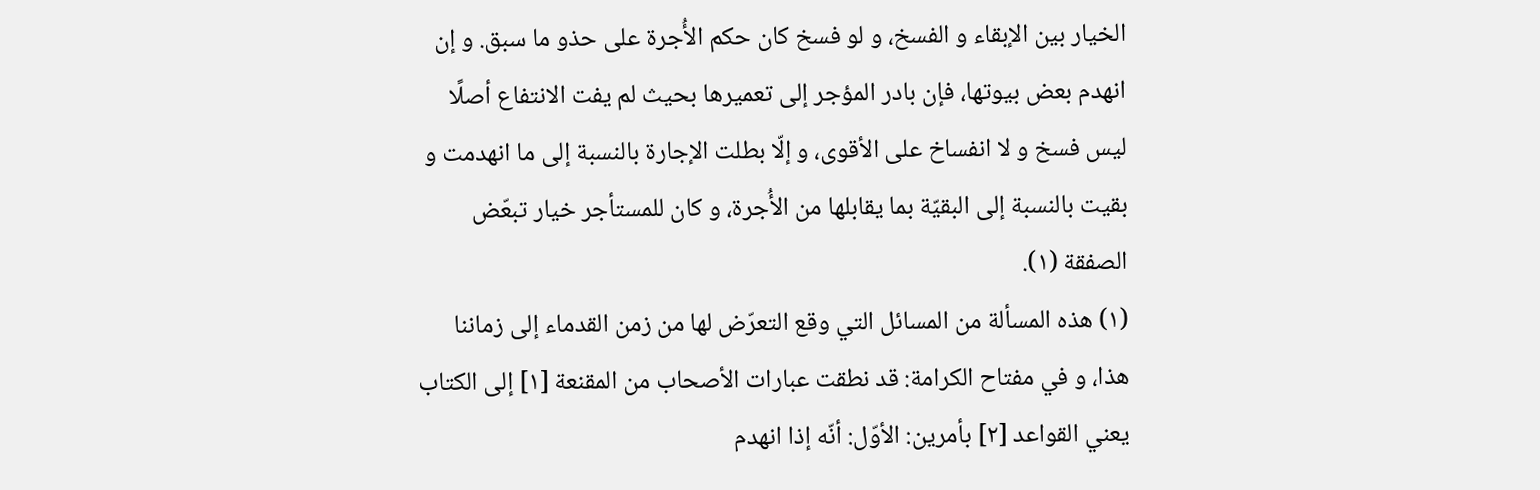الخيار بين الإبقاء و الفسخ، و لو فسخ كان حكم الأُجرة على حذو ما سبق. و إن انهدم بعض بيوتها، فإن بادر المؤجر إلى تعميرها بحيث لم يفت الانتفاع أصلًا ليس فسخ و لا انفساخ على الأقوى، و إلّا بطلت الإجارة بالنسبة إلى ما انهدمت و بقيت بالنسبة إلى البقيّة بما يقابلها من الأُجرة، و كان للمستأجر خيار تبعّض الصفقة (١).
(١) هذه المسألة من المسائل التي وقع التعرّض لها من زمن القدماء إلى زماننا هذا، و في مفتاح الكرامة: قد نطقت عبارات الأصحاب من المقنعة [١] إلى الكتاب يعني القواعد [٢] بأمرين: الأوّل: أنّه إذا انهدم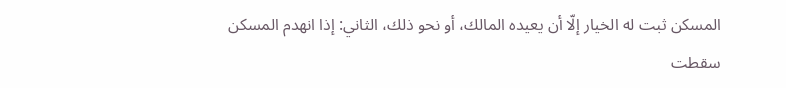المسكن ثبت له الخيار إلّا أن يعيده المالك، أو نحو ذلك، الثاني: إذا انهدم المسكن سقطت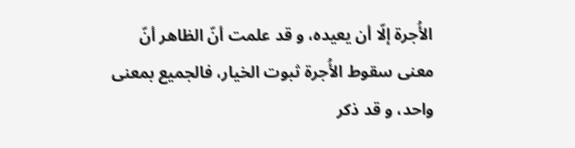الأُجرة إلّا أن يعيده، و قد علمت أنّ الظاهر أنّ معنى سقوط الأُجرة ثبوت الخيار، فالجميع بمعنى واحد، و قد ذكر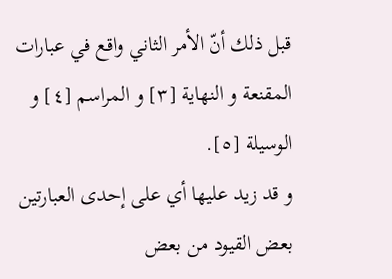قبل ذلك أنّ الأمر الثاني واقع في عبارات المقنعة و النهاية [٣] و المراسم [٤] و الوسيلة [٥].
و قد زيد عليها أي على إحدى العبارتين بعض القيود من بعض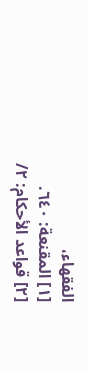الفقهاء،
[١] المقنعة: ٦٤٠.
[٢] قواعد الأحكام: ٢/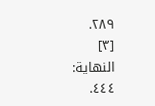٢٨٩.
[٣] النهاية: ٤٤٤.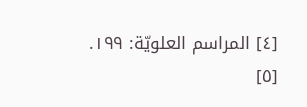[٤] المراسم العلويّة: ١٩٩.
[٥]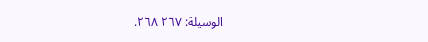الوسيلة: ٢٦٧ ٢٦٨.